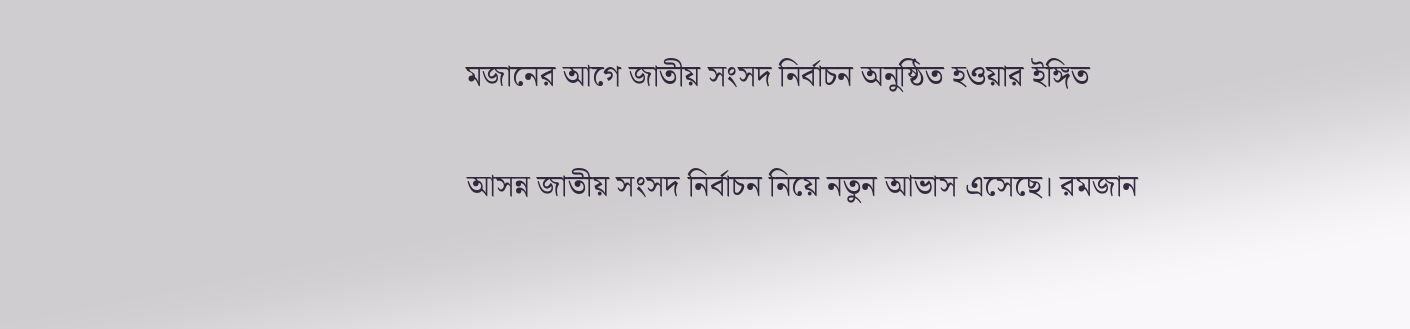মজানের আগে জাতীয় সংসদ নির্বাচন অনুষ্ঠিত হওয়ার ইঙ্গিত

আসন্ন জাতীয় সংসদ নির্বাচন নিয়ে নতুন আভাস এসেছে। রমজান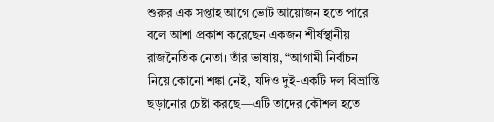শুরুর এক সপ্তাহ আগে ভোট আয়োজন হতে পারে বলে আশা প্রকাশ করেছেন একজন শীর্ষস্থানীয় রাজনৈতিক নেতা। তাঁর ভাষায়, “আগামী নির্বাচন নিয়ে কোনো শঙ্কা নেই, যদিও দুই-একটি দল বিভ্রান্তি ছড়ানোর চেষ্টা করছে—এটি তাদের কৌশল হতে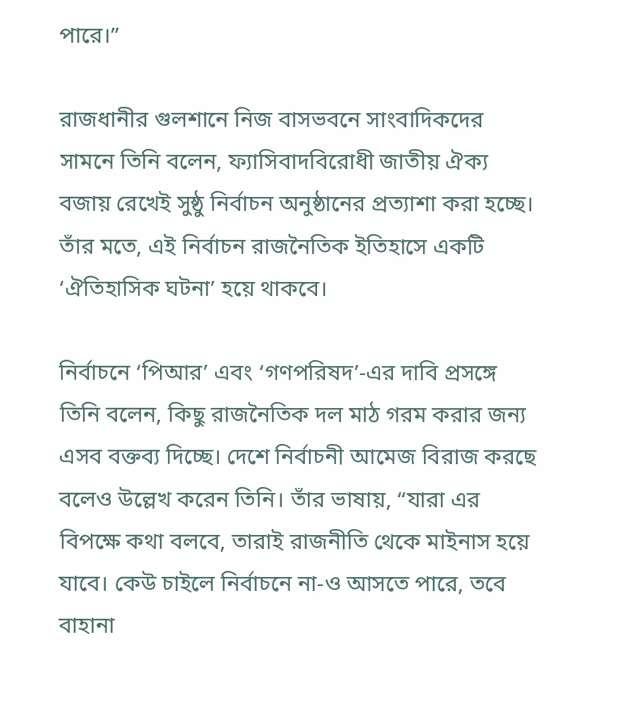পারে।”

রাজধানীর গুলশানে নিজ বাসভবনে সাংবাদিকদের সামনে তিনি বলেন, ফ্যাসিবাদবিরোধী জাতীয় ঐক্য বজায় রেখেই সুষ্ঠু নির্বাচন অনুষ্ঠানের প্রত্যাশা করা হচ্ছে। তাঁর মতে, এই নির্বাচন রাজনৈতিক ইতিহাসে একটি ‘ঐতিহাসিক ঘটনা’ হয়ে থাকবে।

নির্বাচনে ‘পিআর’ এবং ‘গণপরিষদ’-এর দাবি প্রসঙ্গে তিনি বলেন, কিছু রাজনৈতিক দল মাঠ গরম করার জন্য এসব বক্তব্য দিচ্ছে। দেশে নির্বাচনী আমেজ বিরাজ করছে বলেও উল্লেখ করেন তিনি। তাঁর ভাষায়, “যারা এর বিপক্ষে কথা বলবে, তারাই রাজনীতি থেকে মাইনাস হয়ে যাবে। কেউ চাইলে নির্বাচনে না-ও আসতে পারে, তবে বাহানা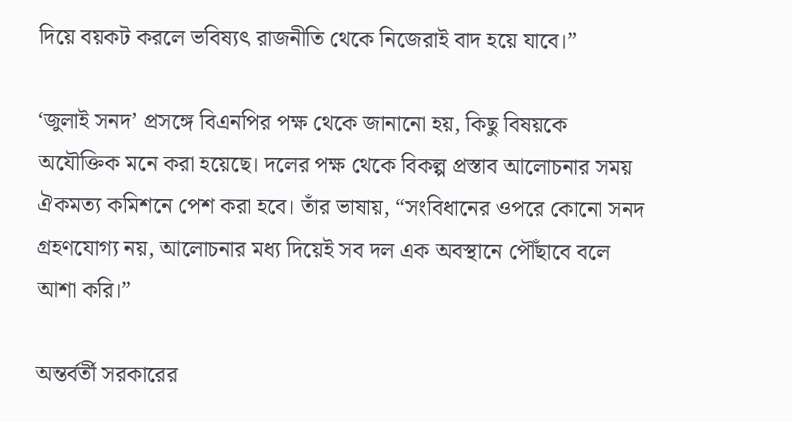দিয়ে বয়কট করলে ভবিষ্যৎ রাজনীতি থেকে নিজেরাই বাদ হয়ে যাবে।”

‘জুলাই সনদ’ প্রসঙ্গে বিএনপির পক্ষ থেকে জানানো হয়, কিছু বিষয়কে অযৌক্তিক মনে করা হয়েছে। দলের পক্ষ থেকে বিকল্প প্রস্তাব আলোচনার সময় ঐকমত্য কমিশনে পেশ করা হবে। তাঁর ভাষায়, “সংবিধানের ওপরে কোনো সনদ গ্রহণযোগ্য নয়, আলোচনার মধ্য দিয়েই সব দল এক অবস্থানে পৌঁছাবে বলে আশা করি।”

অন্তর্বর্তী সরকারের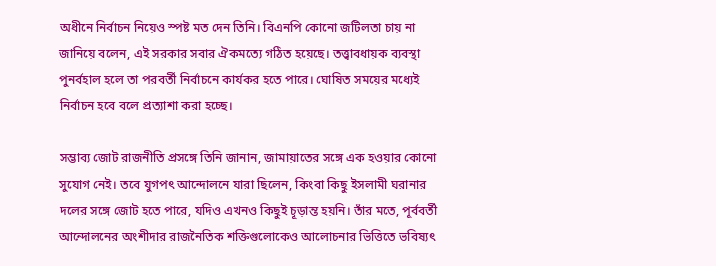অধীনে নির্বাচন নিয়েও স্পষ্ট মত দেন তিনি। বিএনপি কোনো জটিলতা চায় না জানিয়ে বলেন, এই সরকার সবার ঐকমত্যে গঠিত হয়েছে। তত্ত্বাবধায়ক ব্যবস্থা পুনর্বহাল হলে তা পরবর্তী নির্বাচনে কার্যকর হতে পারে। ঘোষিত সময়ের মধ্যেই নির্বাচন হবে বলে প্রত্যাশা করা হচ্ছে।

সম্ভাব্য জোট রাজনীতি প্রসঙ্গে তিনি জানান, জামায়াতের সঙ্গে এক হওয়ার কোনো সুযোগ নেই। তবে যুগপৎ আন্দোলনে যারা ছিলেন, কিংবা কিছু ইসলামী ঘরানার দলের সঙ্গে জোট হতে পারে, যদিও এখনও কিছুই চূড়ান্ত হয়নি। তাঁর মতে, পূর্ববর্তী আন্দোলনের অংশীদার রাজনৈতিক শক্তিগুলোকেও আলোচনার ভিত্তিতে ভবিষ্যৎ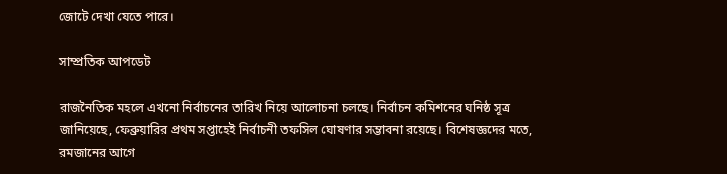জোটে দেখা যেতে পারে।

সাম্প্রতিক আপডেট

রাজনৈতিক মহলে এখনো নির্বাচনের তারিখ নিয়ে আলোচনা চলছে। নির্বাচন কমিশনের ঘনিষ্ঠ সূত্র জানিয়েছে, ফেব্রুয়ারির প্রথম সপ্তাহেই নির্বাচনী তফসিল ঘোষণার সম্ভাবনা রয়েছে। বিশেষজ্ঞদের মতে, রমজানের আগে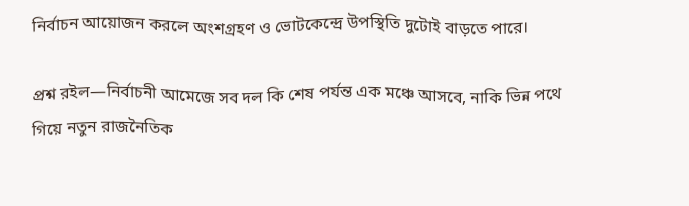নির্বাচন আয়োজন করলে অংশগ্রহণ ও ভোটকেন্দ্রে উপস্থিতি দুটোই বাড়তে পারে।

প্রশ্ন রইল—নির্বাচনী আমেজে সব দল কি শেষ পর্যন্ত এক মঞ্চে আসবে, নাকি ভিন্ন পথে গিয়ে নতুন রাজনৈতিক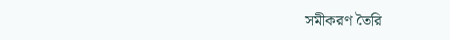সমীকরণ তৈরি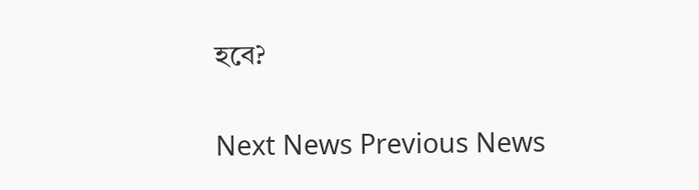হবে?

Next News Previous News